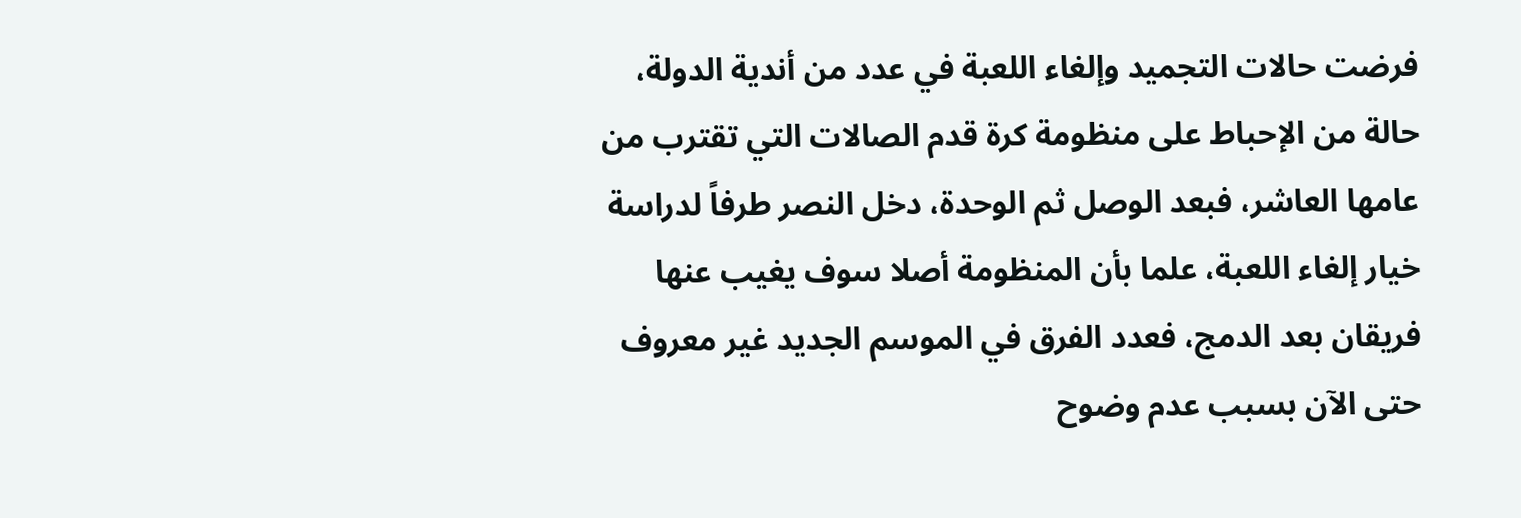فرضت حالات التجميد وإلغاء اللعبة في عدد من أندية الدولة، حالة من الإحباط على منظومة كرة قدم الصالات التي تقترب من عامها العاشر، فبعد الوصل ثم الوحدة، دخل النصر طرفاً لدراسة خيار إلغاء اللعبة، علما بأن المنظومة أصلا سوف يغيب عنها فريقان بعد الدمج، فعدد الفرق في الموسم الجديد غير معروف حتى الآن بسبب عدم وضوح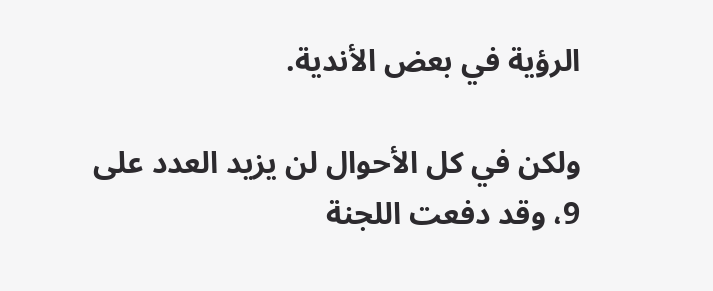الرؤية في بعض الأندية.

ولكن في كل الأحوال لن يزيد العدد على 9، وقد دفعت اللجنة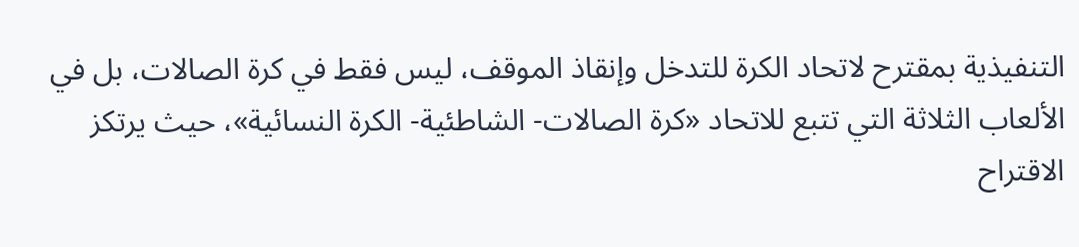التنفيذية بمقترح لاتحاد الكرة للتدخل وإنقاذ الموقف، ليس فقط في كرة الصالات، بل في الألعاب الثلاثة التي تتبع للاتحاد «كرة الصالات- الشاطئية- الكرة النسائية»، حيث يرتكز الاقتراح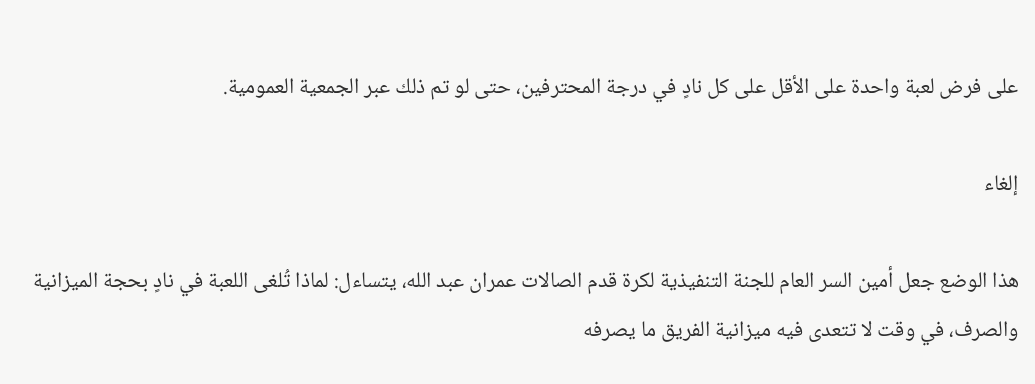على فرض لعبة واحدة على الأقل على كل نادٍ في درجة المحترفين، حتى لو تم ذلك عبر الجمعية العمومية.

إلغاء

هذا الوضع جعل أمين السر العام للجنة التنفيذية لكرة قدم الصالات عمران عبد الله، يتساءل: لماذا تُلغى اللعبة في نادٍ بحجة الميزانية والصرف، في وقت لا تتعدى فيه ميزانية الفريق ما يصرفه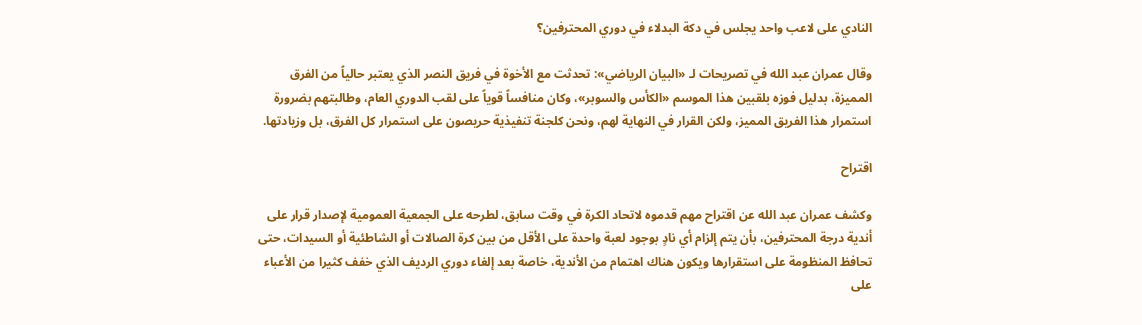النادي على لاعب واحد يجلس في دكة البدلاء في دوري المحترفين؟

وقال عمران عبد الله في تصريحات لـ «البيان الرياضي»: تحدثت مع الأخوة في فريق النصر الذي يعتبر حالياً من الفرق المميزة، بدليل فوزه بلقبين هذا الموسم «الكأس والسوبر»، وكان منافساً قوياً على لقب الدوري العام، وطالبتهم بضرورة استمرار هذا الفريق المميز، ولكن القرار في النهاية لهم، ونحن كلجنة تنفيذية حريصون على استمرار كل الفرق، بل وزيادتها.

اقتراح

وكشف عمران عبد الله عن اقتراح مهم قدموه لاتحاد الكرة في وقت سابق، لطرحه على الجمعية العمومية لإصدار قرار على أندية درجة المحترفين، بأن يتم إلزام أي نادٍ بوجود لعبة واحدة على الأقل من بين كرة الصالات أو الشاطئية أو السيدات، حتى تحافظ المنظومة على استقرارها ويكون هناك اهتمام من الأندية، خاصة بعد إلغاء دوري الرديف الذي خفف كثيرا من الأعباء على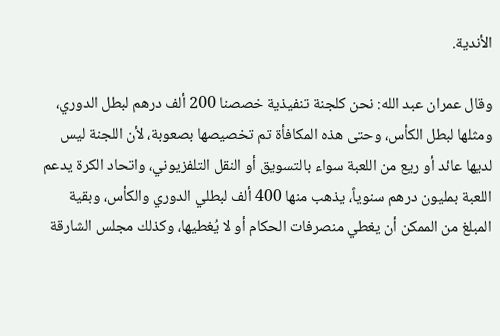الأندية.

وقال عمران عبد الله: نحن كلجنة تنفيذية خصصنا 200 ألف درهم لبطل الدوري، ومثلها لبطل الكأس، وحتى هذه المكافأة تم تخصيصها بصعوبة، لأن اللجنة ليس لديها عائد أو ريع من اللعبة سواء بالتسويق أو النقل التلفزيوني، واتحاد الكرة يدعم اللعبة بمليون درهم سنوياً، يذهب منها 400 ألف لبطلي الدوري والكأس، وبقية المبلغ من الممكن أن يغطي منصرفات الحكام أو لا يُغطيها، وكذلك مجلس الشارقة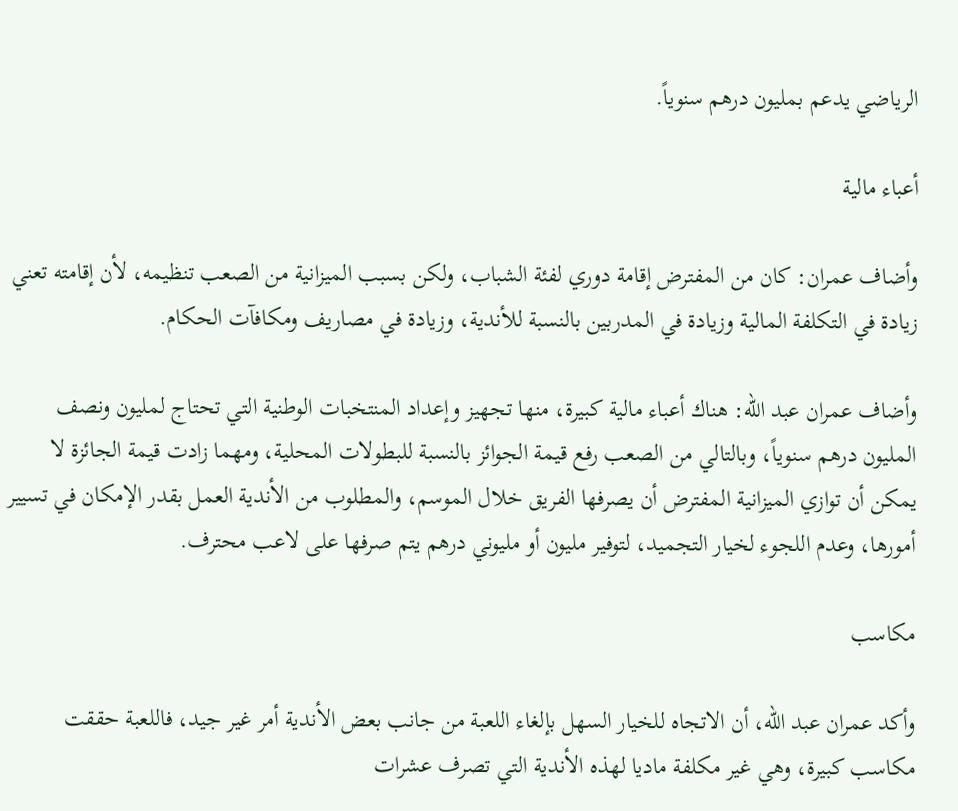الرياضي يدعم بمليون درهم سنوياً.

أعباء مالية

وأضاف عمران: كان من المفترض إقامة دوري لفئة الشباب، ولكن بسبب الميزانية من الصعب تنظيمه، لأن إقامته تعني زيادة في التكلفة المالية وزيادة في المدربين بالنسبة للأندية، وزيادة في مصاريف ومكافآت الحكام.

وأضاف عمران عبد الله: هناك أعباء مالية كبيرة، منها تجهيز وإعداد المنتخبات الوطنية التي تحتاج لمليون ونصف المليون درهم سنوياً، وبالتالي من الصعب رفع قيمة الجوائز بالنسبة للبطولات المحلية، ومهما زادت قيمة الجائزة لا يمكن أن توازي الميزانية المفترض أن يصرفها الفريق خلال الموسم، والمطلوب من الأندية العمل بقدر الإمكان في تسيير أمورها، وعدم اللجوء لخيار التجميد، لتوفير مليون أو مليوني درهم يتم صرفها على لاعب محترف.

مكاسب

وأكد عمران عبد الله، أن الاتجاه للخيار السهل بإلغاء اللعبة من جانب بعض الأندية أمر غير جيد، فاللعبة حققت مكاسب كبيرة، وهي غير مكلفة ماديا لهذه الأندية التي تصرف عشرات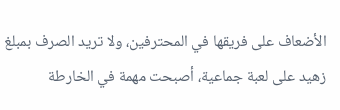الأضعاف على فريقها في المحترفين، ولا تريد الصرف بمبلغ زهيد على لعبة جماعية، أصبحت مهمة في الخارطة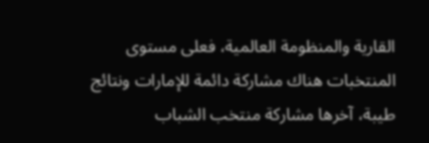القارية والمنظومة العالمية، فعلى مستوى المنتخبات هناك مشاركة دائمة للإمارات ونتائج طيبة، آخرها مشاركة منتخب الشباب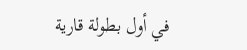في أول بطولة قارية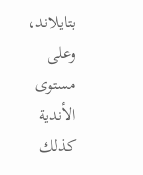بتايلاند، وعلى مستوى الأندية كذلك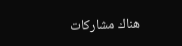هناك مشاركات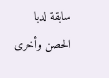سابقة لدبا الحصن وأخرى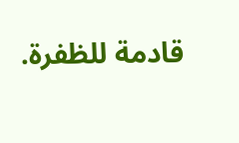قادمة للظفرة.